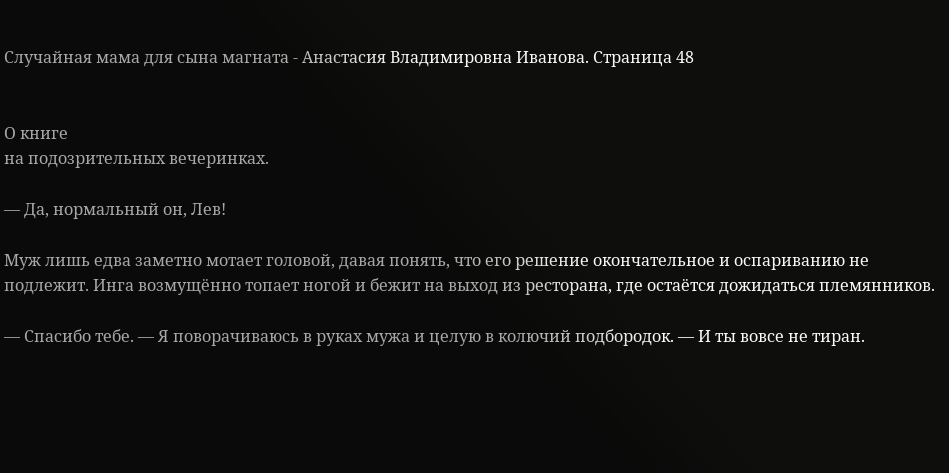Случайная мама для сына магната - Анастасия Владимировна Иванова. Страница 48


О книге
на подозрительных вечеринках.

— Да, нормальный он, Лев!

Муж лишь едва заметно мотает головой, давая понять, что его решение окончательное и оспариванию не подлежит. Инга возмущённо топает ногой и бежит на выход из ресторана, где остаётся дожидаться племянников.

— Спасибо тебе. — Я поворачиваюсь в руках мужа и целую в колючий подбородок. — И ты вовсе не тиран.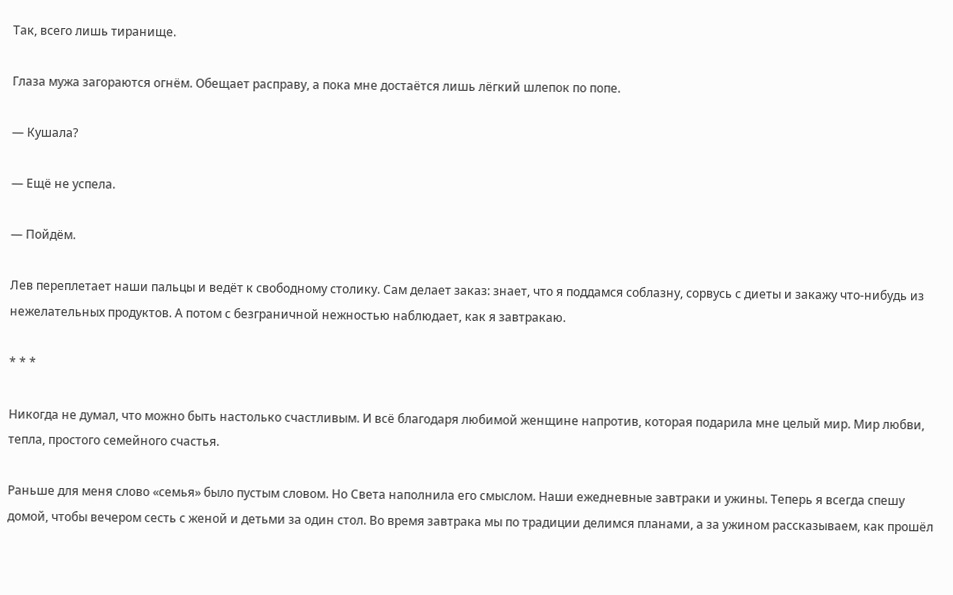Так, всего лишь тиранище.

Глаза мужа загораются огнём. Обещает расправу, а пока мне достаётся лишь лёгкий шлепок по попе.

— Кушала?

— Ещё не успела.

— Пойдём.

Лев переплетает наши пальцы и ведёт к свободному столику. Сам делает заказ: знает, что я поддамся соблазну, сорвусь с диеты и закажу что-нибудь из нежелательных продуктов. А потом с безграничной нежностью наблюдает, как я завтракаю.

* * *

Никогда не думал, что можно быть настолько счастливым. И всё благодаря любимой женщине напротив, которая подарила мне целый мир. Мир любви, тепла, простого семейного счастья.

Раньше для меня слово «семья» было пустым словом. Но Света наполнила его смыслом. Наши ежедневные завтраки и ужины. Теперь я всегда спешу домой, чтобы вечером сесть с женой и детьми за один стол. Во время завтрака мы по традиции делимся планами, а за ужином рассказываем, как прошёл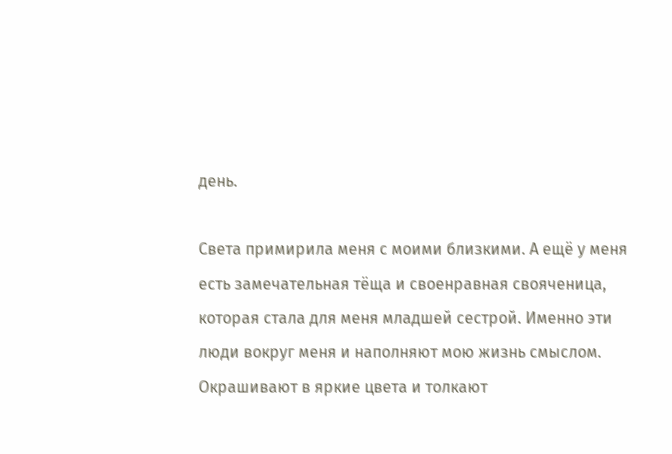день.

Света примирила меня с моими близкими. А ещё у меня есть замечательная тёща и своенравная свояченица, которая стала для меня младшей сестрой. Именно эти люди вокруг меня и наполняют мою жизнь смыслом. Окрашивают в яркие цвета и толкают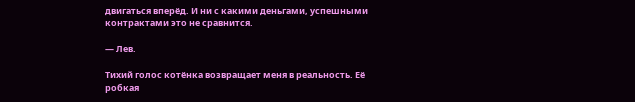двигаться вперёд. И ни с какими деньгами, успешными контрактами это не сравнится.

— Лев.

Тихий голос котёнка возвращает меня в реальность. Её робкая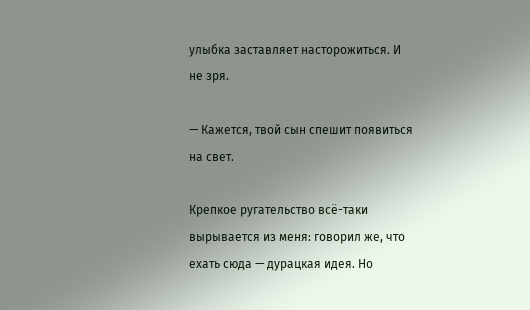улыбка заставляет насторожиться. И не зря.

— Кажется, твой сын спешит появиться на свет.

Крепкое ругательство всё-таки вырывается из меня: говорил же, что ехать сюда — дурацкая идея. Но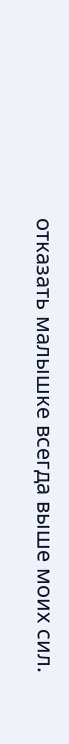отказать малышке всегда выше моих сил.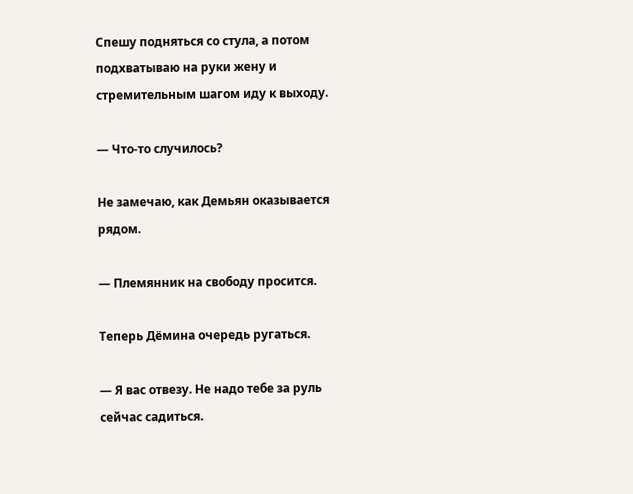Спешу подняться со стула, а потом подхватываю на руки жену и стремительным шагом иду к выходу.

— Что-то случилось?

Не замечаю, как Демьян оказывается рядом.

— Племянник на свободу просится.

Теперь Дёмина очередь ругаться.

— Я вас отвезу. Не надо тебе за руль сейчас садиться.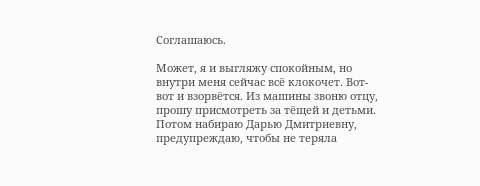Соглашаюсь.

Может, я и выгляжу спокойным, но внутри меня сейчас всё клокочет. Вот-вот и взорвётся. Из машины звоню отцу, прошу присмотреть за тёщей и детьми. Потом набираю Дарью Дмитриевну, предупреждаю, чтобы не теряла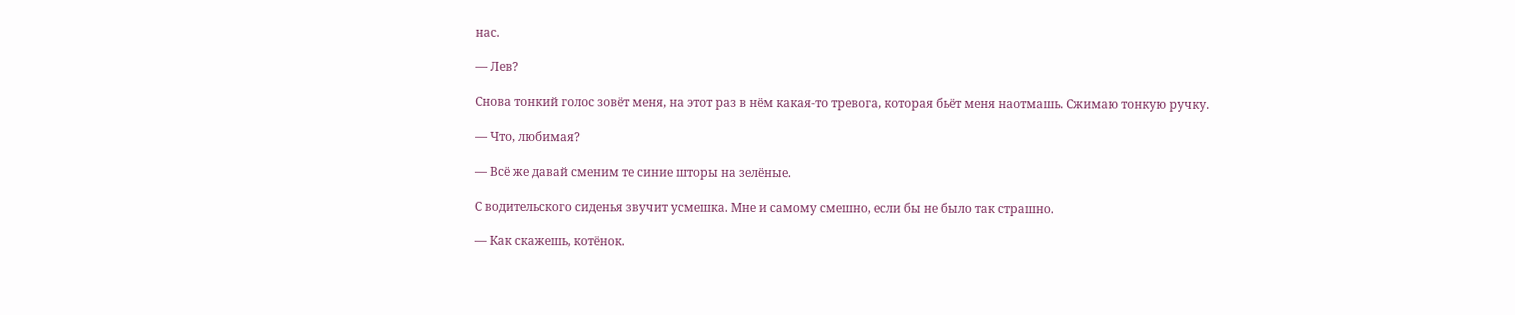нас.

— Лев?

Снова тонкий голос зовёт меня, на этот раз в нём какая-то тревога, которая бьёт меня наотмашь. Сжимаю тонкую ручку.

— Что, любимая?

— Всё же давай сменим те синие шторы на зелёные.

С водительского сиденья звучит усмешка. Мне и самому смешно, если бы не было так страшно.

— Как скажешь, котёнок.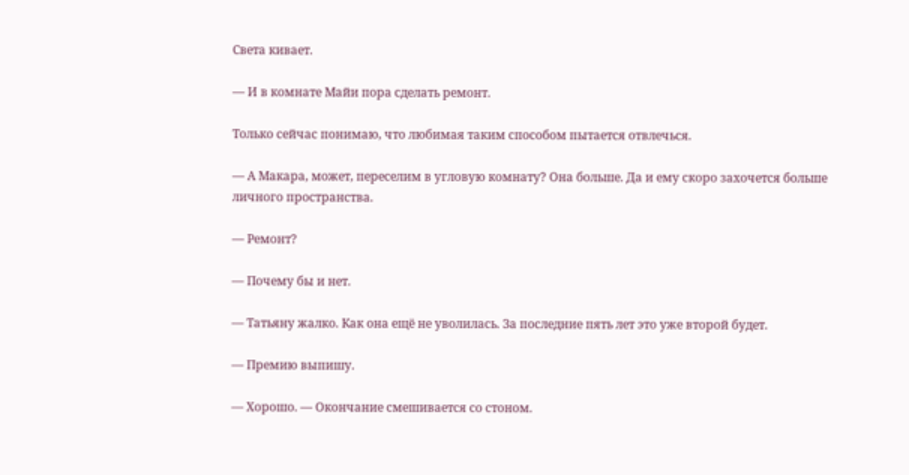Света кивает.

— И в комнате Майи пора сделать ремонт.

Только сейчас понимаю, что любимая таким способом пытается отвлечься.

— А Макара, может, переселим в угловую комнату? Она больше. Да и ему скоро захочется больше личного пространства.

— Ремонт?

— Почему бы и нет.

— Татьяну жалко. Как она ещё не уволилась. За последние пять лет это уже второй будет.

— Премию выпишу.

— Хорошо. — Окончание смешивается со стоном.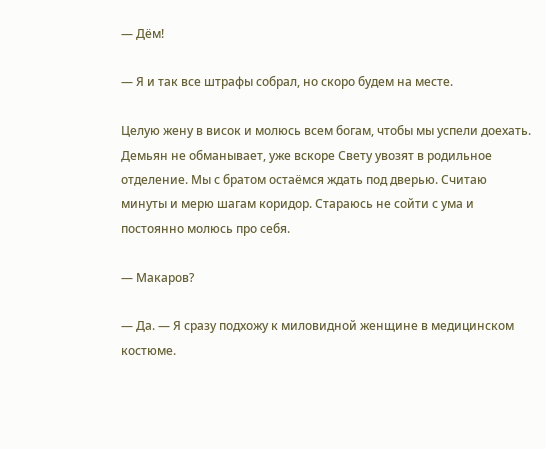— Дём!

— Я и так все штрафы собрал, но скоро будем на месте.

Целую жену в висок и молюсь всем богам, чтобы мы успели доехать. Демьян не обманывает, уже вскоре Свету увозят в родильное отделение. Мы с братом остаёмся ждать под дверью. Считаю минуты и мерю шагам коридор. Стараюсь не сойти с ума и постоянно молюсь про себя.

— Макаров?

— Да. — Я сразу подхожу к миловидной женщине в медицинском костюме.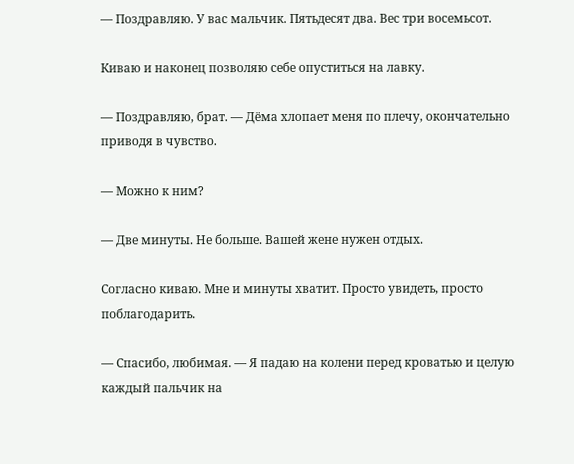— Поздравляю. У вас мальчик. Пятьдесят два. Вес три восемьсот.

Киваю и наконец позволяю себе опуститься на лавку.

— Поздравляю, брат. — Дёма хлопает меня по плечу, окончательно приводя в чувство.

— Можно к ним?

— Две минуты. Не больше. Вашей жене нужен отдых.

Согласно киваю. Мне и минуты хватит. Просто увидеть, просто поблагодарить.

— Спасибо, любимая. — Я падаю на колени перед кроватью и целую каждый пальчик на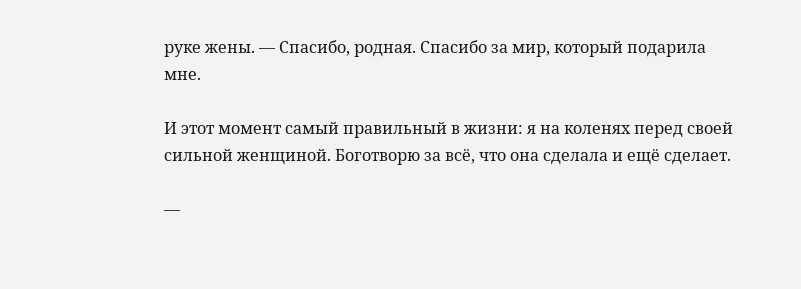руке жены. — Спасибо, родная. Спасибо за мир, который подарила мне.

И этот момент самый правильный в жизни: я на коленях перед своей сильной женщиной. Боготворю за всё, что она сделала и ещё сделает.

—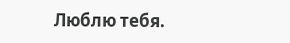Люблю тебя.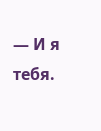— И я тебя.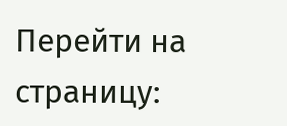Перейти на страницу: